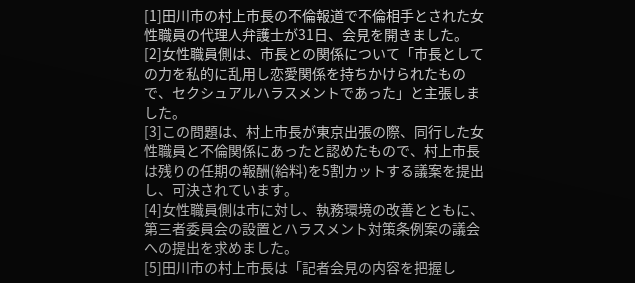[1]田川市の村上市長の不倫報道で不倫相手とされた女性職員の代理人弁護士が31日、会見を開きました。
[2]女性職員側は、市長との関係について「市長としての力を私的に乱用し恋愛関係を持ちかけられたもので、セクシュアルハラスメントであった」と主張しました。
[3]この問題は、村上市長が東京出張の際、同行した女性職員と不倫関係にあったと認めたもので、村上市長は残りの任期の報酬(給料)を5割カットする議案を提出し、可決されています。
[4]女性職員側は市に対し、執務環境の改善とともに、第三者委員会の設置とハラスメント対策条例案の議会への提出を求めました。
[5]田川市の村上市長は「記者会見の内容を把握し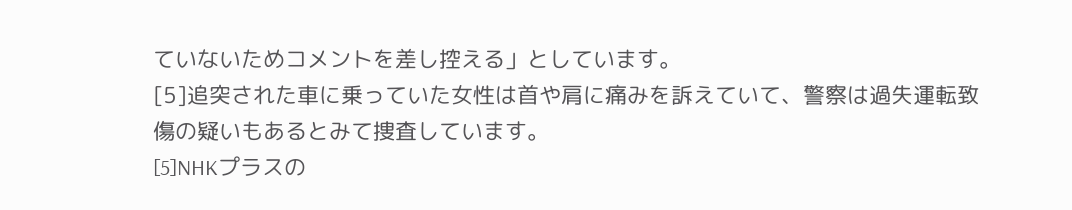ていないためコメントを差し控える」としています。
[5]追突された車に乗っていた女性は首や肩に痛みを訴えていて、警察は過失運転致傷の疑いもあるとみて捜査しています。
[5]NHKプラスの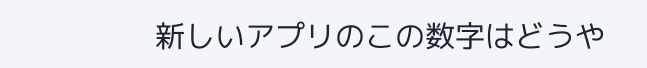新しいアプリのこの数字はどうや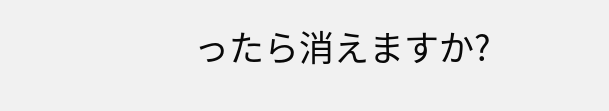ったら消えますか?